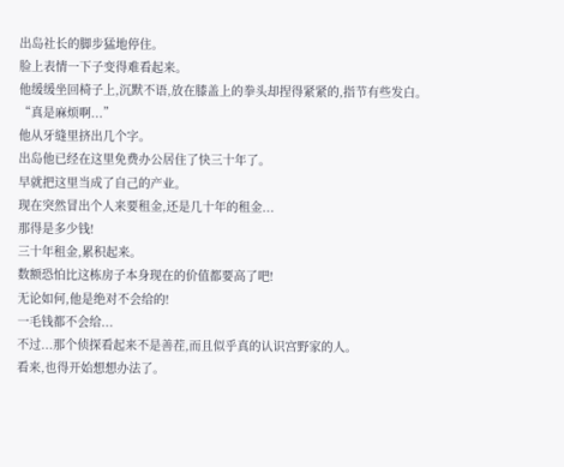出岛社长的脚步猛地停住。
脸上表情一下子变得难看起来。
他缓缓坐回椅子上,沉默不语,放在膝盖上的拳头却捏得紧紧的,指节有些发白。
“真是麻烦啊...”
他从牙缝里挤出几个字。
出岛他已经在这里免费办公居住了快三十年了。
早就把这里当成了自己的产业。
现在突然冒出个人来要租金,还是几十年的租金...
那得是多少钱!
三十年租金,累积起来。
数额恐怕比这栋房子本身现在的价值都要高了吧!
无论如何,他是绝对不会给的!
一毛钱都不会给...
不过...那个侦探看起来不是善茬,而且似乎真的认识宫野家的人。
看来,也得开始想想办法了。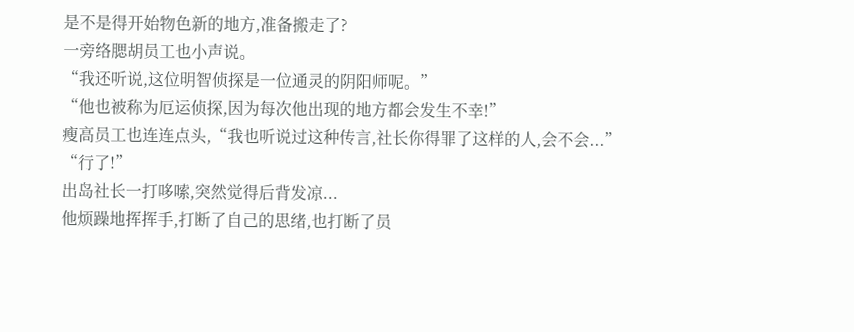是不是得开始物色新的地方,准备搬走了?
一旁络腮胡员工也小声说。
“我还听说,这位明智侦探是一位通灵的阴阳师呢。”
“他也被称为厄运侦探,因为每次他出现的地方都会发生不幸!”
瘦高员工也连连点头,“我也听说过这种传言,社长你得罪了这样的人,会不会...”
“行了!”
出岛社长一打哆嗦,突然觉得后背发凉...
他烦躁地挥挥手,打断了自己的思绪,也打断了员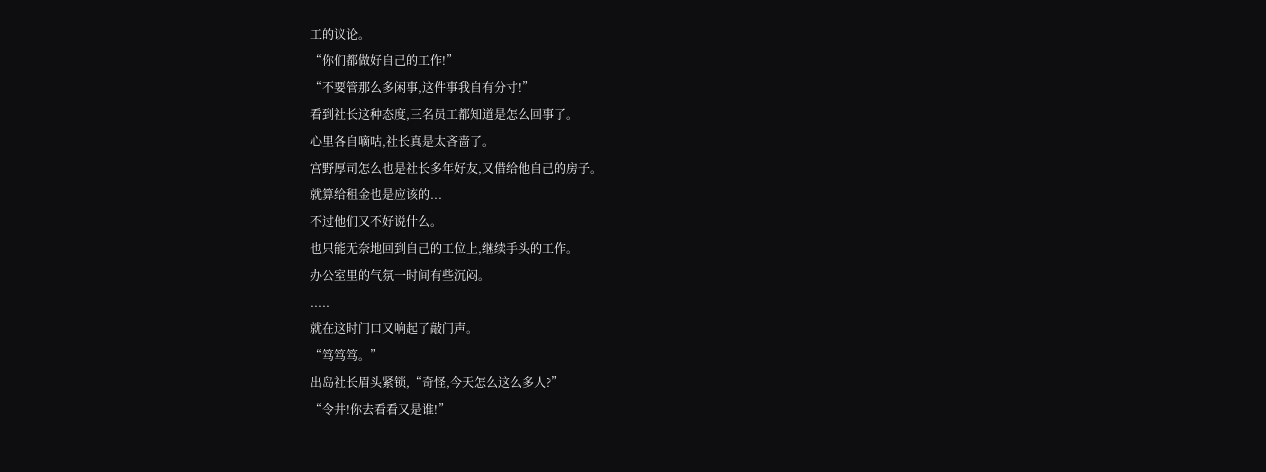工的议论。
“你们都做好自己的工作!”
“不要管那么多闲事,这件事我自有分寸!”
看到社长这种态度,三名员工都知道是怎么回事了。
心里各自嘀咕,社长真是太吝啬了。
宫野厚司怎么也是社长多年好友,又借给他自己的房子。
就算给租金也是应该的...
不过他们又不好说什么。
也只能无奈地回到自己的工位上,继续手头的工作。
办公室里的气氛一时间有些沉闷。
.....
就在这时门口又响起了敲门声。
“笃笃笃。”
出岛社长眉头紧锁,“奇怪,今天怎么这么多人?”
“令井!你去看看又是谁!”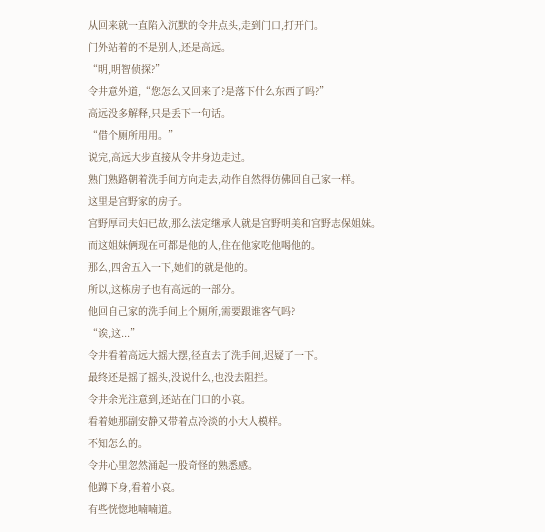从回来就一直陷入沉默的令井点头,走到门口,打开门。
门外站着的不是别人,还是高远。
“明,明智侦探?”
令井意外道,“您怎么又回来了?是落下什么东西了吗?”
高远没多解释,只是丢下一句话。
“借个厕所用用。”
说完,高远大步直接从令井身边走过。
熟门熟路朝着洗手间方向走去,动作自然得仿佛回自己家一样。
这里是宫野家的房子。
宫野厚司夫妇已故,那么法定继承人就是宫野明美和宫野志保姐妹。
而这姐妹俩现在可都是他的人,住在他家吃他喝他的。
那么,四舍五入一下,她们的就是他的。
所以,这栋房子也有高远的一部分。
他回自己家的洗手间上个厕所,需要跟谁客气吗?
“诶,这...”
令井看着高远大摇大摆,径直去了洗手间,迟疑了一下。
最终还是摇了摇头,没说什么,也没去阻拦。
令井余光注意到,还站在门口的小哀。
看着她那副安静又带着点冷淡的小大人模样。
不知怎么的。
令井心里忽然涌起一股奇怪的熟悉感。
他蹲下身,看着小哀。
有些恍惚地喃喃道。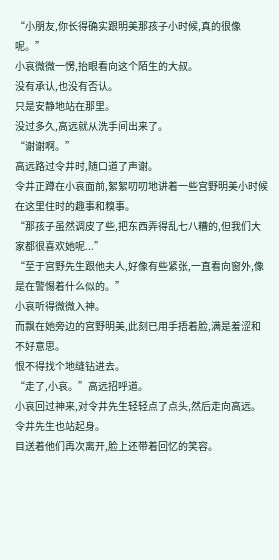“小朋友,你长得确实跟明美那孩子小时候,真的很像呢。”
小哀微微一愣,抬眼看向这个陌生的大叔。
没有承认,也没有否认。
只是安静地站在那里。
没过多久,高远就从洗手间出来了。
“谢谢啊。”
高远路过令井时,随口道了声谢。
令井正蹲在小哀面前,絮絮叨叨地讲着一些宫野明美小时候在这里住时的趣事和糗事。
“那孩子虽然调皮了些,把东西弄得乱七八糟的,但我们大家都很喜欢她呢...”
“至于宫野先生跟他夫人,好像有些紧张,一直看向窗外,像是在警惕着什么似的。”
小哀听得微微入神。
而飘在她旁边的宫野明美,此刻已用手捂着脸,满是羞涩和不好意思。
恨不得找个地缝钻进去。
“走了,小哀。”高远招呼道。
小哀回过神来,对令井先生轻轻点了点头,然后走向高远。
令井先生也站起身。
目送着他们再次离开,脸上还带着回忆的笑容。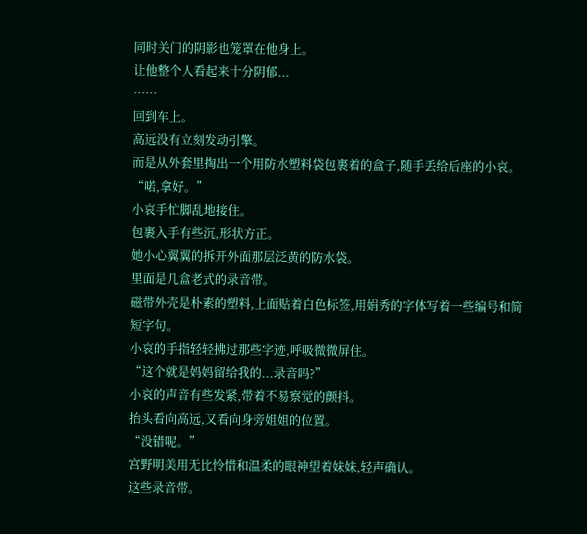同时关门的阴影也笼罩在他身上。
让他整个人看起来十分阴郁...
……
回到车上。
高远没有立刻发动引擎。
而是从外套里掏出一个用防水塑料袋包裹着的盒子,随手丢给后座的小哀。
“喏,拿好。”
小哀手忙脚乱地接住。
包裹入手有些沉,形状方正。
她小心翼翼的拆开外面那层泛黄的防水袋。
里面是几盒老式的录音带。
磁带外壳是朴素的塑料,上面贴着白色标签,用娟秀的字体写着一些编号和简短字句。
小哀的手指轻轻拂过那些字迹,呼吸微微屏住。
“这个就是妈妈留给我的...录音吗?”
小哀的声音有些发紧,带着不易察觉的颤抖。
抬头看向高远,又看向身旁姐姐的位置。
“没错呢。”
宫野明美用无比怜惜和温柔的眼神望着妹妹,轻声确认。
这些录音带。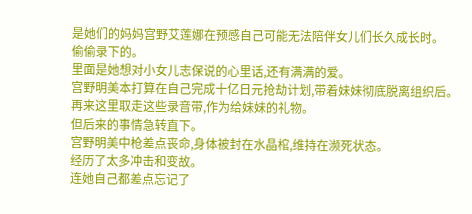是她们的妈妈宫野艾莲娜在预感自己可能无法陪伴女儿们长久成长时。
偷偷录下的。
里面是她想对小女儿志保说的心里话,还有满满的爱。
宫野明美本打算在自己完成十亿日元抢劫计划,带着妹妹彻底脱离组织后。
再来这里取走这些录音带,作为给妹妹的礼物。
但后来的事情急转直下。
宫野明美中枪差点丧命,身体被封在水晶棺,维持在濒死状态。
经历了太多冲击和变故。
连她自己都差点忘记了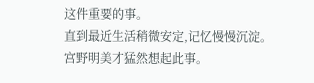这件重要的事。
直到最近生活稍微安定,记忆慢慢沉淀。
宫野明美才猛然想起此事。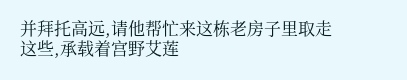并拜托高远,请他帮忙来这栋老房子里取走这些,承载着宫野艾莲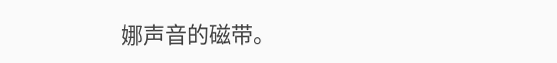娜声音的磁带。